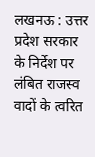लखनऊ : उत्तर प्रदेश सरकार के निर्देश पर लंबित राजस्व वादों के त्वरित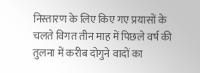निस्तारण के लिए किए गए प्रयासों के चलते विगत तीन माह में पिछले वर्ष की तुलना में करीब दोगुने वादों का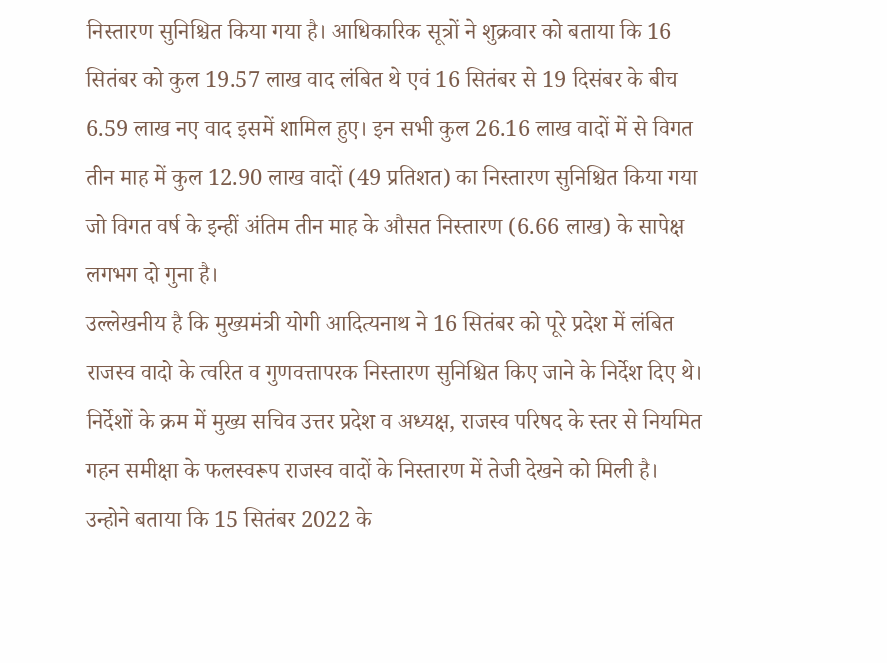निस्तारण सुनिश्चित किया गया है। आधिकारिक सूत्रों ने शुक्रवार को बताया कि 16 सितंबर को कुल 19.57 लाख वाद लंबित थे एवं 16 सितंबर से 19 दिसंबर के बीच 6.59 लाख नए वाद इसमें शामिल हुए। इन सभी कुल 26.16 लाख वादों में से विगत तीन माह में कुल 12.90 लाख वादों (49 प्रतिशत) का निस्तारण सुनिश्चित किया गया जो विगत वर्ष के इन्हीं अंतिम तीन माह के औसत निस्तारण (6.66 लाख) के सापेक्ष लगभग दो गुना है।
उल्लेखनीय है कि मुख्यमंत्री योगी आदित्यनाथ ने 16 सितंबर को पूरे प्रदेश में लंबित राजस्व वादो के त्वरित व गुणवत्तापरक निस्तारण सुनिश्चित किए जाने के निर्देश दिए थे। निर्देशों के क्रम में मुख्य सचिव उत्तर प्रदेश व अध्यक्ष, राजस्व परिषद के स्तर से नियमित गहन समीक्षा के फलस्वरूप राजस्व वादों के निस्तारण में तेजी देखने को मिली है।
उन्होने बताया कि 15 सितंबर 2022 के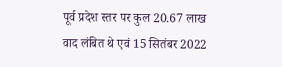पूर्व प्रदेश स्तर पर कुल 20.67 लाख वाद लंबित थे एवं 15 सितंबर 2022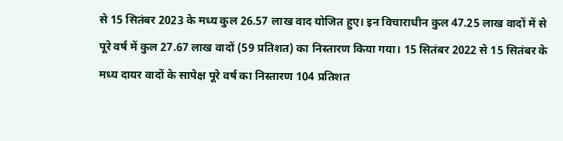से 15 सितंबर 2023 के मध्य कुल 26.57 लाख वाद योजित हुए। इन विचाराधीन कुल 47.25 लाख वादों में से पूरे वर्ष में कुल 27.67 लाख वादों (59 प्रतिशत) का निस्तारण किया गया। 15 सितंबर 2022 से 15 सितंबर के मध्य दायर वादों के सापेक्ष पूरे वर्ष का निस्तारण 104 प्रतिशत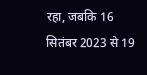रहा, जबकि 16 सितंबर 2023 से 19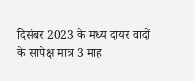दिसंबर 2023 के मध्य दायर वादों के सापेक्ष मात्र 3 माह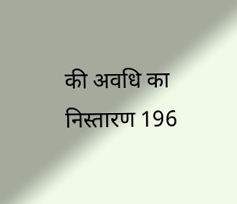की अवधि का निस्तारण 196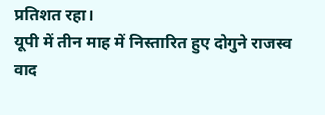प्रतिशत रहा।
यूपी में तीन माह में निस्तारित हुए दोगुने राजस्व वाद